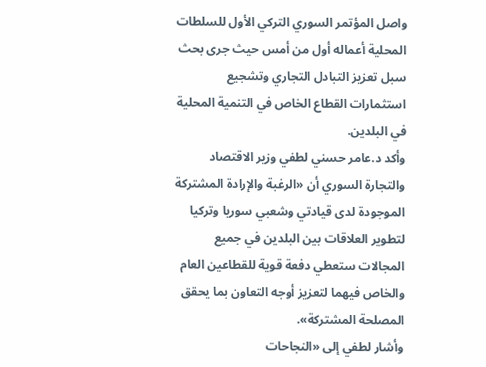واصل المؤتمر السوري التركي الأول للسلطات المحلية أعماله أول من أمس حيث جرى بحث سبل تعزيز التبادل التجاري وتشجيع استثمارات القطاع الخاص في التنمية المحلية في البلدين.
وأكد د.عامر حسني لطفي وزير الاقتصاد والتجارة السوري أن «الرغبة والإرادة المشتركة الموجودة لدى قيادتي وشعبي سوريا وتركيا لتطوير العلاقات بين البلدين في جميع المجالات ستعطي دفعة قوية للقطاعين العام والخاص فيهما لتعزيز أوجه التعاون بما يحقق المصلحة المشتركة».
وأشار لطفي إلى «النجاحات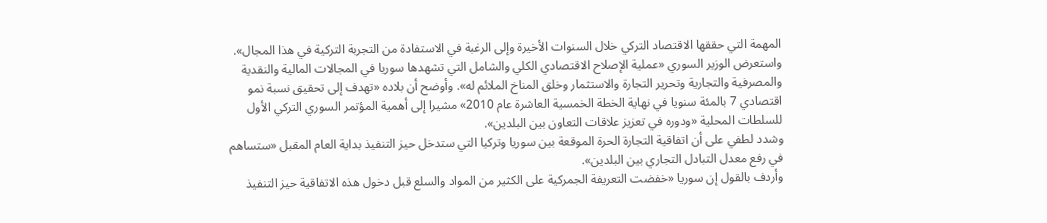المهمة التي حققها الاقتصاد التركي خلال السنوات الأخيرة وإلى الرغبة في الاستفادة من التجربة التركية في هذا المجال».
واستعرض الوزير السوري «عملية الإصلاح الاقتصادي الكلي والشامل التي تشهدها سوريا في المجالات المالية والنقدية والمصرفية والتجارية وتحرير التجارة والاستثمار وخلق المناخ الملائم له». وأوضح أن بلاده «تهدف إلى تحقيق نسبة نمو اقتصادي 7 بالمئة سنويا في نهاية الخطة الخمسية العاشرة عام 2010» مشيرا إلى أهمية المؤتمر السوري التركي الأول للسلطات المحلية «ودوره في تعزيز علاقات التعاون بين البلدين».
وشدد لطفي على أن اتفاقية التجارة الحرة الموقعة بين سوريا وتركيا التي ستدخل حيز التنفيذ بداية العام المقبل «ستساهم في رفع معدل التبادل التجاري بين البلدين».
وأردف بالقول إن سوريا «خفضت التعريفة الجمركية على الكثير من المواد والسلع قبل دخول هذه الاتفاقية حيز التنفيذ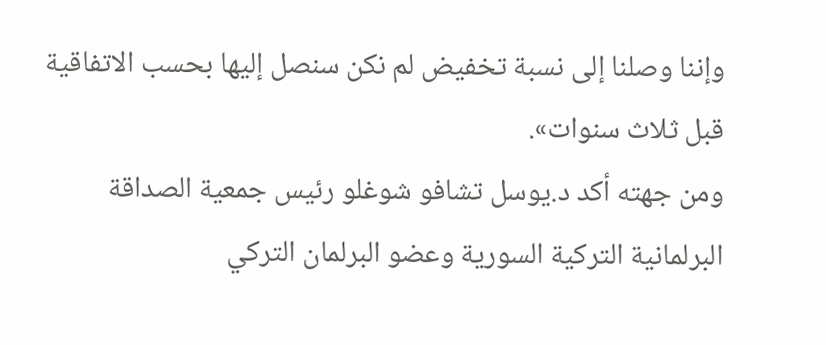وإننا وصلنا إلى نسبة تخفيض لم نكن سنصل إليها بحسب الاتفاقية قبل ثلاث سنوات».
ومن جهته أكد د.يوسل تشافو شوغلو رئيس جمعية الصداقة البرلمانية التركية السورية وعضو البرلمان التركي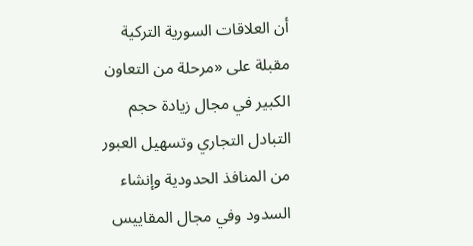أن العلاقات السورية التركية مقبلة على «مرحلة من التعاون الكبير في مجال زيادة حجم التبادل التجاري وتسهيل العبور من المنافذ الحدودية وإنشاء السدود وفي مجال المقاييس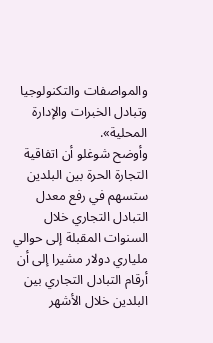والمواصفات والتكنولوجيا وتبادل الخبرات والإدارة المحلية».
وأوضح شوغلو أن اتفاقية التجارة الحرة بين البلدين ستسهم في رفع معدل التبادل التجاري خلال السنوات المقبلة إلى حوالي ملياري دولار مشيرا إلى أن أرقام التبادل التجاري بين البلدين خلال الأشهر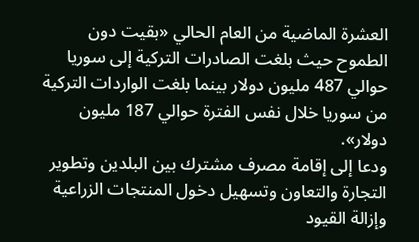العشرة الماضية من العام الحالي «بقيت دون الطموح حيث بلغت الصادرات التركية إلى سوريا حوالي 487 مليون دولار بينما بلغت الواردات التركية من سوريا خلال نفس الفترة حوالي 187 مليون دولار».
ودعا إلى إقامة مصرف مشترك بين البلدين وتطوير التجارة والتعاون وتسهيل دخول المنتجات الزراعية وإزالة القيود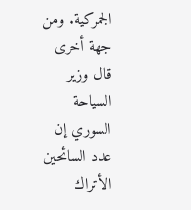الجمركية. ومن جهة أخرى قال وزير السياحة السوري إن عدد السائحين الأتراك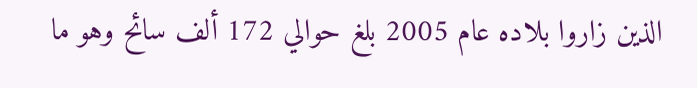الذين زاروا بلاده عام 2005 بلغ حوالي 172 ألف سائح وهو ما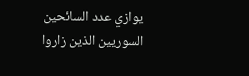يوازي عدد السائحين السوريين الذين زاروا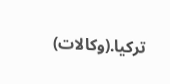تركيا.(وكالات)